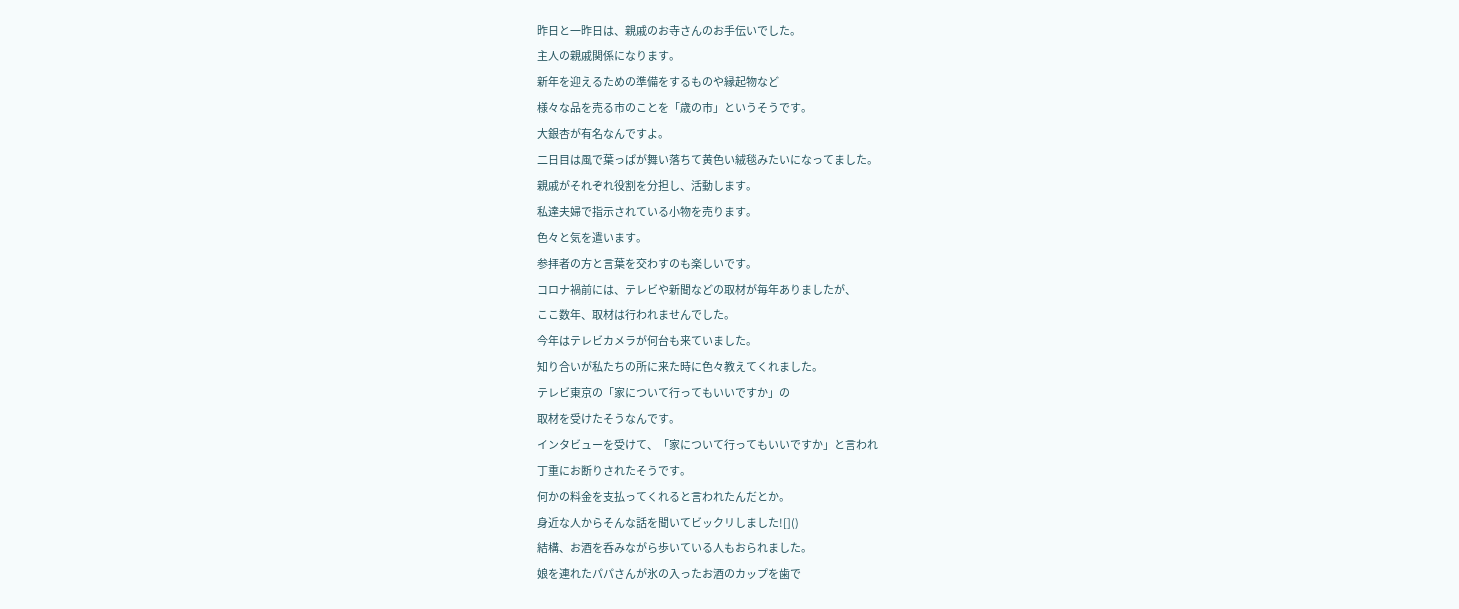昨日と一昨日は、親戚のお寺さんのお手伝いでした。
主人の親戚関係になります。
新年を迎えるための準備をするものや縁起物など
様々な品を売る市のことを「歳の市」というそうです。
大銀杏が有名なんですよ。
二日目は風で葉っぱが舞い落ちて黄色い絨毯みたいになってました。
親戚がそれぞれ役割を分担し、活動します。
私達夫婦で指示されている小物を売ります。
色々と気を遣います。
参拝者の方と言葉を交わすのも楽しいです。
コロナ禍前には、テレビや新聞などの取材が毎年ありましたが、
ここ数年、取材は行われませんでした。
今年はテレビカメラが何台も来ていました。
知り合いが私たちの所に来た時に色々教えてくれました。
テレビ東京の「家について行ってもいいですか」の
取材を受けたそうなんです。
インタビューを受けて、「家について行ってもいいですか」と言われ
丁重にお断りされたそうです。
何かの料金を支払ってくれると言われたんだとか。
身近な人からそんな話を聞いてビックリしました![]()
結構、お酒を呑みながら歩いている人もおられました。
娘を連れたパパさんが氷の入ったお酒のカップを歯で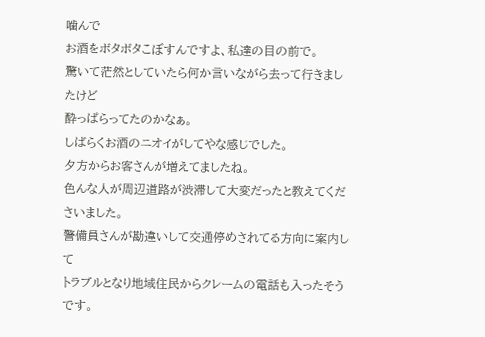噛んで
お酒をボタボタこぼすんですよ、私達の目の前で。
驚いて茫然としていたら何か言いながら去って行きましたけど
酔っぱらってたのかなぁ。
しばらくお酒のニオイがしてやな感じでした。
夕方からお客さんが増えてましたね。
色んな人が周辺道路が渋滞して大変だったと教えてくださいました。
警備員さんが勘違いして交通停めされてる方向に案内して
トラブルとなり地域住民からクレームの電話も入ったそうです。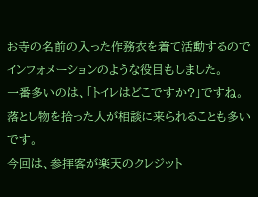お寺の名前の入った作務衣を着て活動するので
インフォメーションのような役目もしました。
一番多いのは、「トイレはどこですか?」ですね。
落とし物を拾った人が相談に来られることも多いです。
今回は、参拝客が楽天のクレジット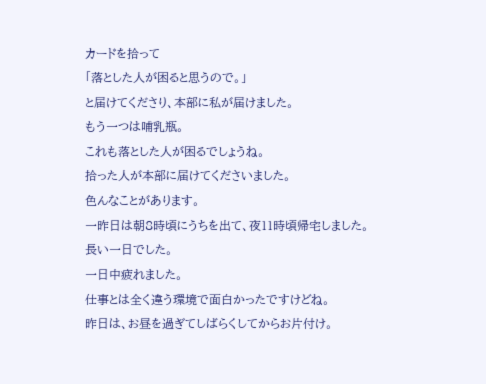カードを拾って
「落とした人が困ると思うので。」
と届けてくださり、本部に私が届けました。
もう一つは哺乳瓶。
これも落とした人が困るでしょうね。
拾った人が本部に届けてくださいました。
色んなことがあります。
一昨日は朝8時頃にうちを出て、夜11時頃帰宅しました。
長い一日でした。
一日中疲れました。
仕事とは全く違う環境で面白かったですけどね。
昨日は、お昼を過ぎてしばらくしてからお片付け。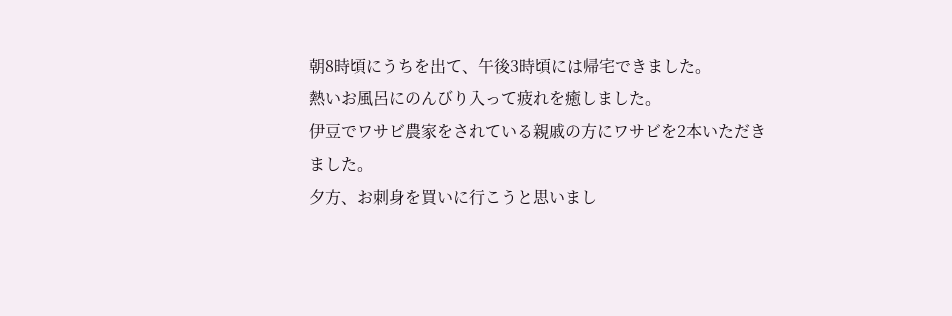朝8時頃にうちを出て、午後3時頃には帰宅できました。
熱いお風呂にのんびり入って疲れを癒しました。
伊豆でワサビ農家をされている親戚の方にワサビを2本いただきました。
夕方、お刺身を買いに行こうと思いまし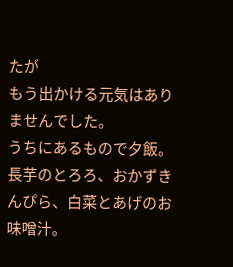たが
もう出かける元気はありませんでした。
うちにあるもので夕飯。
長芋のとろろ、おかずきんぴら、白菜とあげのお味噌汁。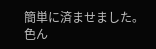簡単に済ませました。
色ん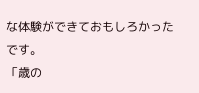な体験ができておもしろかったです。
「歳の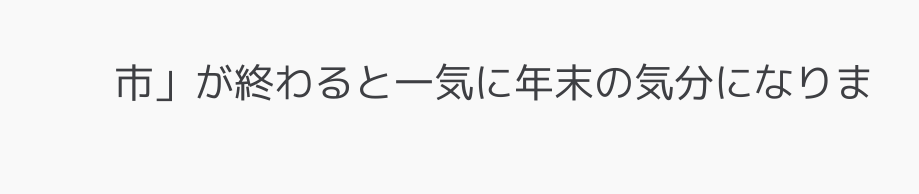市」が終わると一気に年末の気分になりま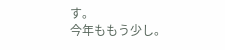す。
今年ももう少し。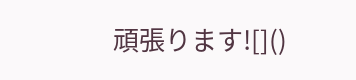頑張ります![]()